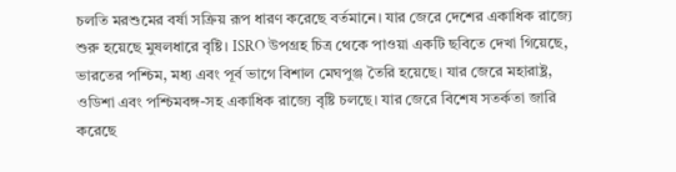চলতি মরশুমের বর্ষা সক্রিয় রূপ ধারণ করেছে বর্তমানে। যার জেরে দেশের একাধিক রাজ্যে শুরু হয়েছে মুষলধারে বৃষ্টি। ISRO উপগ্রহ চিত্র থেকে পাওয়া একটি ছবিতে দেখা গিয়েছে, ভারতের পশ্চিম, মধ্য এবং পূর্ব ভাগে বিশাল মেঘপুঞ্জ তৈরি হয়েছে। যার জেরে মহারাষ্ট্র, ওডিশা এবং পশ্চিমবঙ্গ-সহ একাধিক রাজ্যে বৃষ্টি চলছে। যার জেরে বিশেষ সতর্কতা জারি করেছে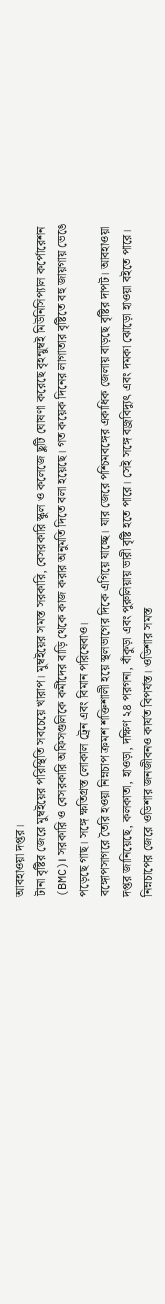আবহাওয়া দপ্তর।
টানা বৃষ্টির জেরে মুম্বইয়ের পরিস্থিতি সবচেয়ে খারাপ। মুম্বইয়ের সমস্ত সরকারি, বেসরকারি স্কুল ও কলেজে ছুটি ঘোষণা করেছে বৃহন্মুম্বই মিউনিসিপ্যাল কর্পোরেশন (BMC)। সরকারি ও বেসরকারি অফিসগুলিকে কর্মীদের বাড়ি থেকে কাজ করার অনুমতি দিতে বলা হয়েছে। গত কয়েক দিনের লাগাতার বৃষ্টিতে বহু জায়গায় ভেঙে পড়েছে গাছ। সঙ্গে ক্ষতিগ্রস্ত লোকাল ট্রেন এবং বিমান পরিষেবাও।
বঙ্গোপসাগরে তৈরি হওয়া নিম্নচাপ ক্রমশ শক্তিশালী হয়ে স্থলভাগের দিকে এগিয়ে যাচ্ছে। যার জেরে পশ্চিমবঙ্গের একাধিক জেলায় বাড়ছে বৃষ্টির দাপট। আবহাওয়া দপ্তর জানিয়েছে, কলকাতা, হাওড়া, দক্ষিণ ২৪ পরগনা, বাঁকুড়া এবং পুরুলিয়ায় ভারী বৃষ্টি হতে পারে। সেই সঙ্গে বজ্রবিদ্যুৎ এবং দমকা ঝোড়ো হাওয়া বইতে পারে।
নিম্নচাপের জেরে ওডিশার জনজীবনও কার্যত বিপর্যস্ত। ওডিশার সমস্ত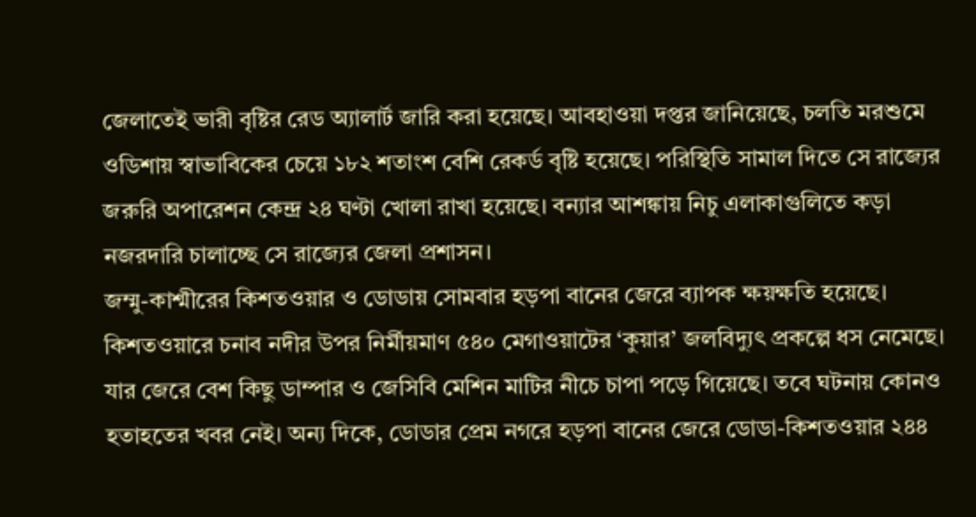জেলাতেই ভারী বৃষ্টির রেড অ্যালার্ট জারি করা হয়েছে। আবহাওয়া দপ্তর জানিয়েছে, চলতি মরশুমে ওডিশায় স্বাভাবিকের চেয়ে ১৮২ শতাংশ বেশি রেকর্ড বৃষ্টি হয়েছে। পরিস্থিতি সামাল দিতে সে রাজ্যের জরুরি অপারেশন কেন্দ্র ২৪ ঘণ্টা খোলা রাখা হয়েছে। বন্যার আশঙ্কায় নিচু এলাকাগুলিতে কড়া নজরদারি চালাচ্ছে সে রাজ্যের জেলা প্রশাসন।
জম্মু-কাশ্মীরের কিশতওয়ার ও ডোডায় সোমবার হড়পা বানের জেরে ব্যাপক ক্ষয়ক্ষতি হয়েছে। কিশতওয়ারে চনাব নদীর উপর নির্মীয়মাণ ৫৪০ মেগাওয়াটের ‘কুয়ার’ জলবিদ্যুৎ প্রকল্পে ধস নেমেছে। যার জেরে বেশ কিছু ডাম্পার ও জেসিবি মেশিন মাটির নীচে চাপা পড়ে গিয়েছে। তবে ঘটনায় কোনও হতাহতের খবর নেই। অন্য দিকে, ডোডার প্রেম নগরে হড়পা বানের জেরে ডোডা-কিশতওয়ার ২৪৪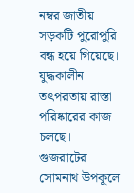নম্বর জাতীয় সড়কটি পুরোপুরি বন্ধ হয়ে গিয়েছে। যুদ্ধকালীন তৎপরতায় রাস্তা পরিষ্কারের কাজ চলছে।
গুজরাটের সোমনাথ উপকূলে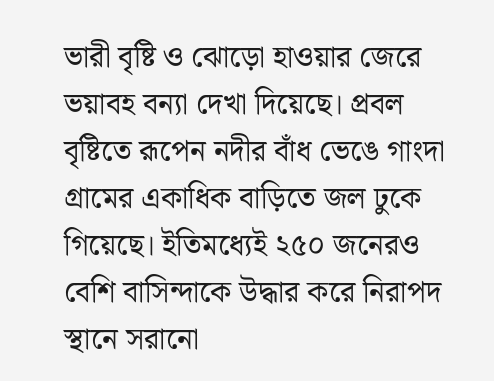ভারী বৃষ্টি ও ঝোড়ো হাওয়ার জেরে ভয়াবহ বন্যা দেখা দিয়েছে। প্রবল বৃষ্টিতে রূপেন নদীর বাঁধ ভেঙে গাংদা গ্রামের একাধিক বাড়িতে জল ঢুকে গিয়েছে। ইতিমধ্যেই ২৫০ জনেরও বেশি বাসিন্দাকে উদ্ধার করে নিরাপদ স্থানে সরানো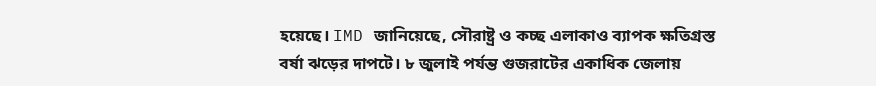হয়েছে। IMD জানিয়েছে, সৌরাষ্ট্র ও কচ্ছ এলাকাও ব্যাপক ক্ষতিগ্রস্ত বর্ষা ঝড়ের দাপটে। ৮ জুলাই পর্যন্ত গুজরাটের একাধিক জেলায়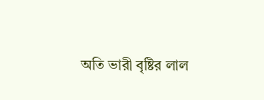অতি ভারী বৃষ্টির লাল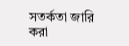সতর্কতা জারি করা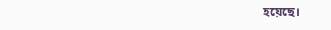হয়েছে।